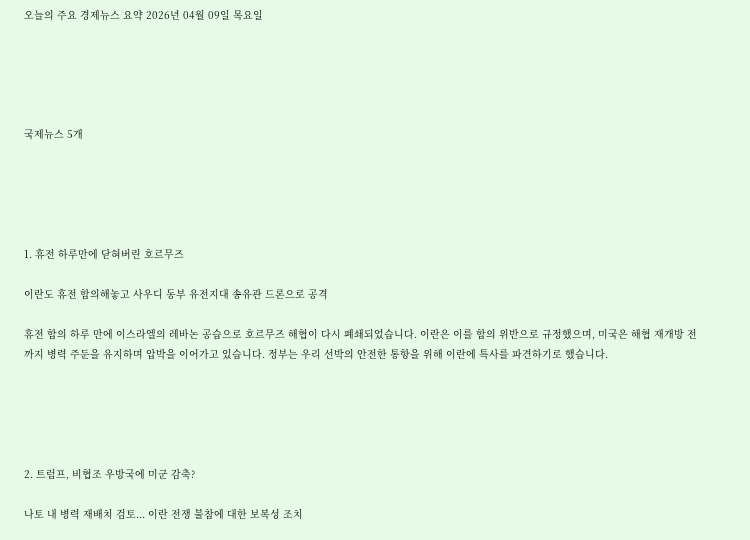오늘의 주요 경제뉴스 요약 2026년 04월 09일 목요일





국제뉴스 5개





1. 휴전 하루만에 닫혀버린 호르무즈

이란도 휴전 합의해놓고 사우디 동부 유전지대 송유관 드론으로 공격

휴전 합의 하루 만에 이스라엘의 레바논 공습으로 호르무즈 해협이 다시 폐쇄되었습니다. 이란은 이를 합의 위반으로 규정했으며, 미국은 해협 재개방 전까지 병력 주둔을 유지하며 압박을 이어가고 있습니다. 정부는 우리 선박의 안전한 통항을 위해 이란에 특사를 파견하기로 했습니다.





2. 트럼프, 비협조 우방국에 미군 감축?

나토 내 병력 재배치 검토... 이란 전쟁 불참에 대한 보복성 조치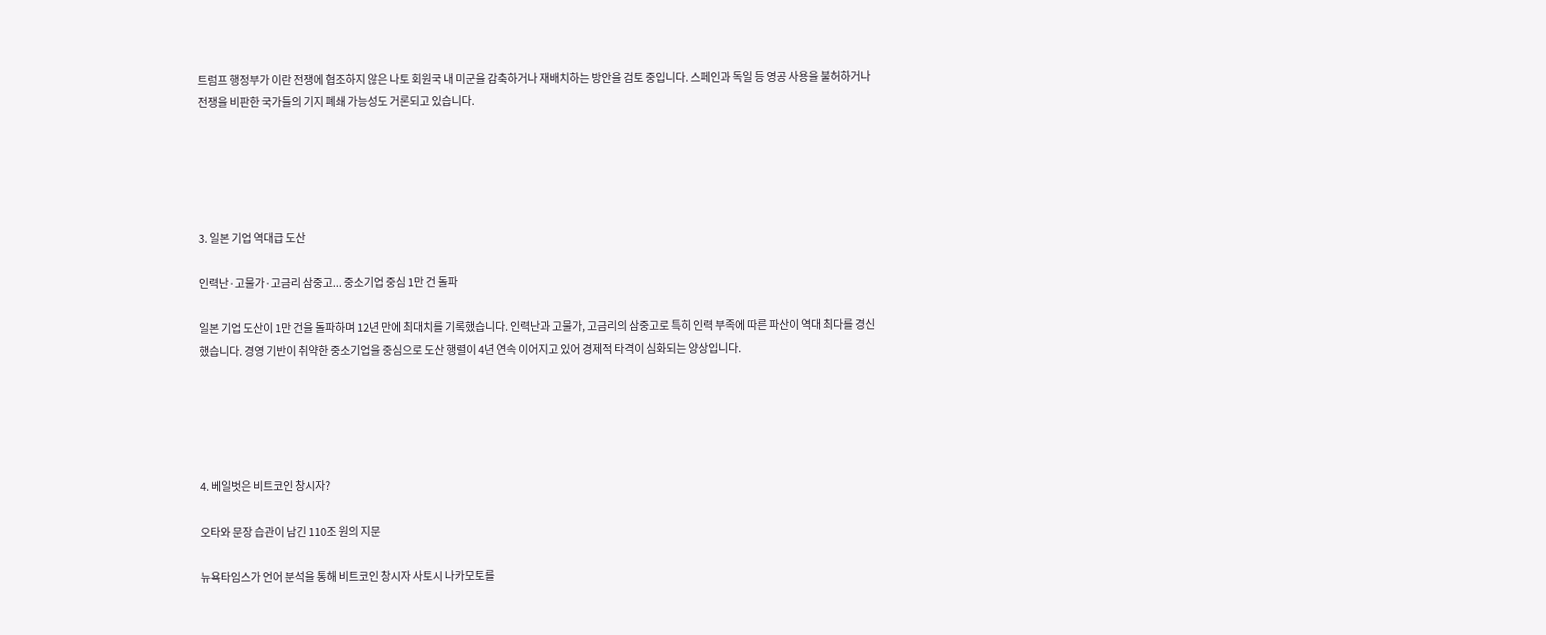트럼프 행정부가 이란 전쟁에 협조하지 않은 나토 회원국 내 미군을 감축하거나 재배치하는 방안을 검토 중입니다. 스페인과 독일 등 영공 사용을 불허하거나 전쟁을 비판한 국가들의 기지 폐쇄 가능성도 거론되고 있습니다.





3. 일본 기업 역대급 도산

인력난·고물가·고금리 삼중고... 중소기업 중심 1만 건 돌파

일본 기업 도산이 1만 건을 돌파하며 12년 만에 최대치를 기록했습니다. 인력난과 고물가, 고금리의 삼중고로 특히 인력 부족에 따른 파산이 역대 최다를 경신했습니다. 경영 기반이 취약한 중소기업을 중심으로 도산 행렬이 4년 연속 이어지고 있어 경제적 타격이 심화되는 양상입니다.





4. 베일벗은 비트코인 창시자?

오타와 문장 습관이 남긴 110조 원의 지문

뉴욕타임스가 언어 분석을 통해 비트코인 창시자 사토시 나카모토를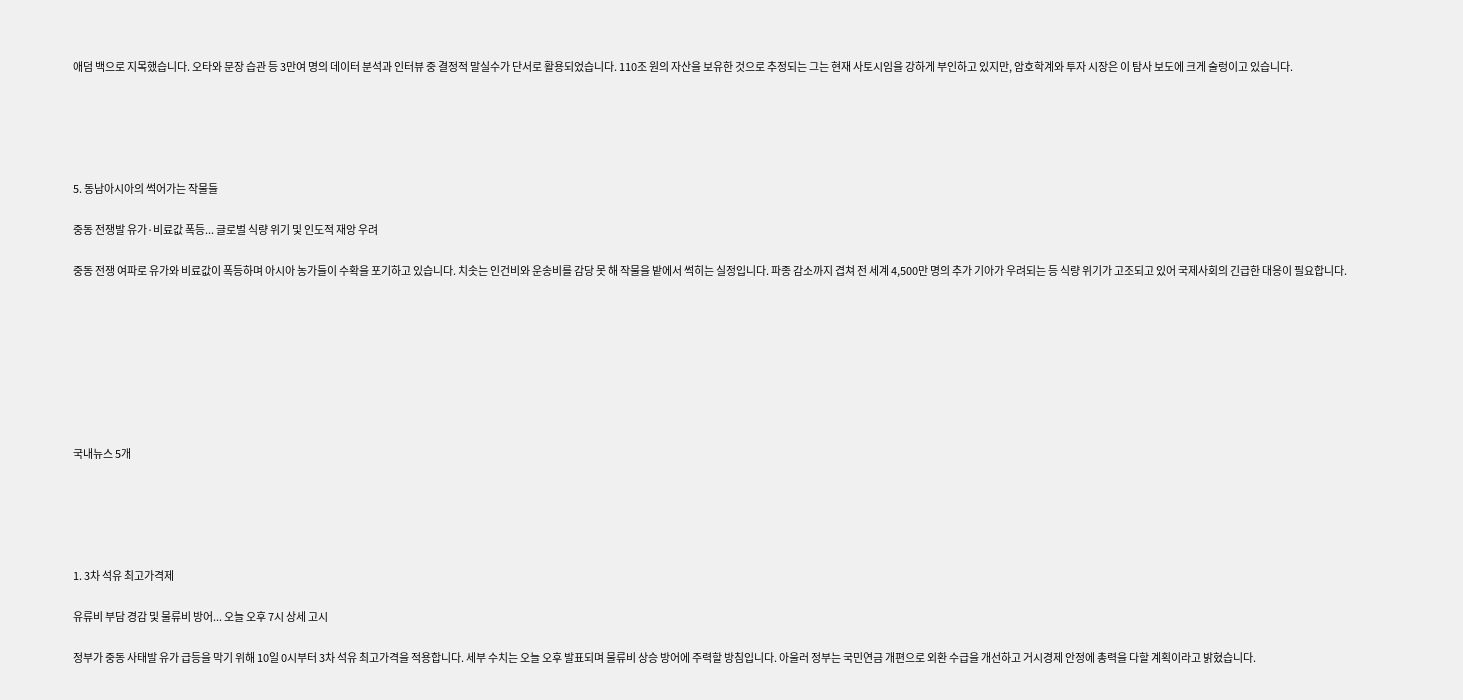애덤 백으로 지목했습니다. 오타와 문장 습관 등 3만여 명의 데이터 분석과 인터뷰 중 결정적 말실수가 단서로 활용되었습니다. 110조 원의 자산을 보유한 것으로 추정되는 그는 현재 사토시임을 강하게 부인하고 있지만, 암호학계와 투자 시장은 이 탐사 보도에 크게 술렁이고 있습니다.





5. 동남아시아의 썩어가는 작물들

중동 전쟁발 유가·비료값 폭등... 글로벌 식량 위기 및 인도적 재앙 우려

중동 전쟁 여파로 유가와 비료값이 폭등하며 아시아 농가들이 수확을 포기하고 있습니다. 치솟는 인건비와 운송비를 감당 못 해 작물을 밭에서 썩히는 실정입니다. 파종 감소까지 겹쳐 전 세계 4,500만 명의 추가 기아가 우려되는 등 식량 위기가 고조되고 있어 국제사회의 긴급한 대응이 필요합니다.








국내뉴스 5개





1. 3차 석유 최고가격제

유류비 부담 경감 및 물류비 방어... 오늘 오후 7시 상세 고시

정부가 중동 사태발 유가 급등을 막기 위해 10일 0시부터 3차 석유 최고가격을 적용합니다. 세부 수치는 오늘 오후 발표되며 물류비 상승 방어에 주력할 방침입니다. 아울러 정부는 국민연금 개편으로 외환 수급을 개선하고 거시경제 안정에 총력을 다할 계획이라고 밝혔습니다.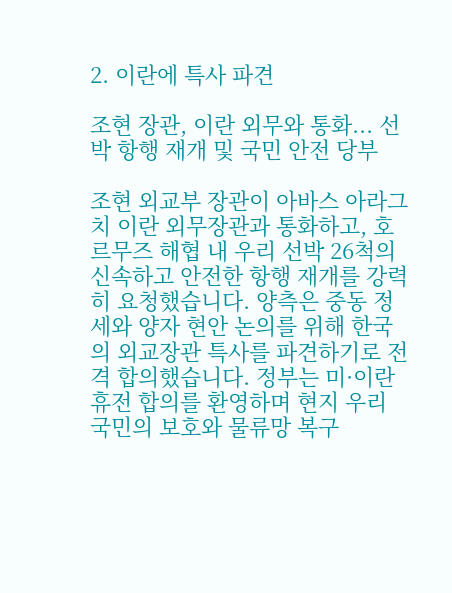2. 이란에 특사 파견

조현 장관, 이란 외무와 통화... 선박 항행 재개 및 국민 안전 당부

조현 외교부 장관이 아바스 아라그치 이란 외무장관과 통화하고, 호르무즈 해협 내 우리 선박 26척의 신속하고 안전한 항행 재개를 강력히 요청했습니다. 양측은 중동 정세와 양자 현안 논의를 위해 한국의 외교장관 특사를 파견하기로 전격 합의했습니다. 정부는 미·이란 휴전 합의를 환영하며 현지 우리 국민의 보호와 물류망 복구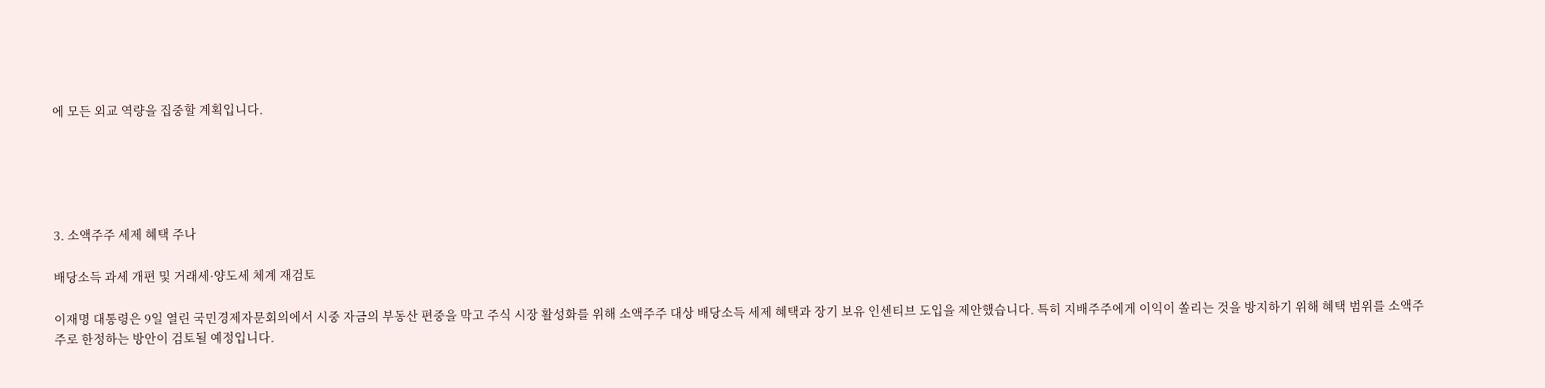에 모든 외교 역량을 집중할 계획입니다.





3. 소액주주 세제 혜택 주나

배당소득 과세 개편 및 거래세·양도세 체계 재검토

이재명 대통령은 9일 열린 국민경제자문회의에서 시중 자금의 부동산 편중을 막고 주식 시장 활성화를 위해 소액주주 대상 배당소득 세제 혜택과 장기 보유 인센티브 도입을 제안했습니다. 특히 지배주주에게 이익이 쏠리는 것을 방지하기 위해 혜택 범위를 소액주주로 한정하는 방안이 검토될 예정입니다.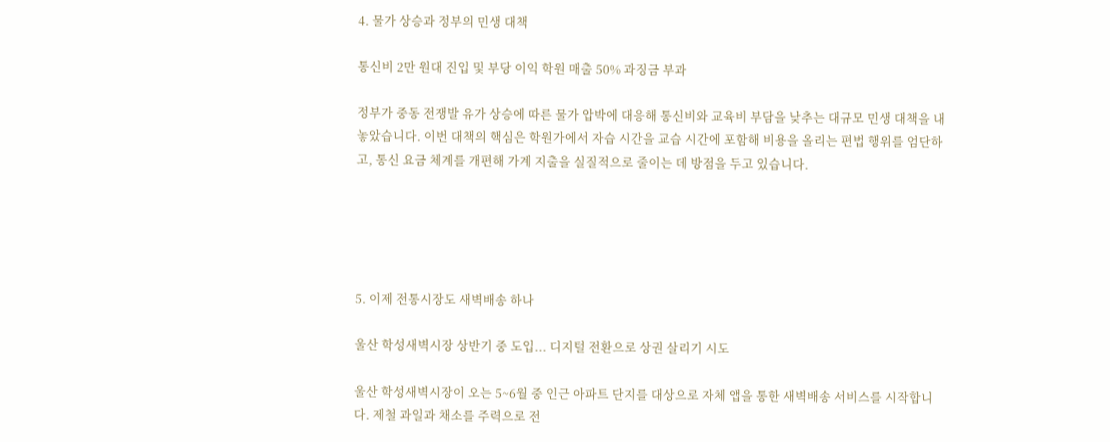4. 물가 상승과 정부의 민생 대책

통신비 2만 원대 진입 및 부당 이익 학원 매출 50% 과징금 부과

정부가 중동 전쟁발 유가 상승에 따른 물가 압박에 대응해 통신비와 교육비 부담을 낮추는 대규모 민생 대책을 내놓았습니다. 이번 대책의 핵심은 학원가에서 자습 시간을 교습 시간에 포함해 비용을 올리는 편법 행위를 엄단하고, 통신 요금 체계를 개편해 가계 지출을 실질적으로 줄이는 데 방점을 두고 있습니다.





5. 이제 전통시장도 새벽배송 하나

울산 학성새벽시장 상반기 중 도입... 디지털 전환으로 상권 살리기 시도

울산 학성새벽시장이 오는 5~6월 중 인근 아파트 단지를 대상으로 자체 앱을 통한 새벽배송 서비스를 시작합니다. 제철 과일과 채소를 주력으로 전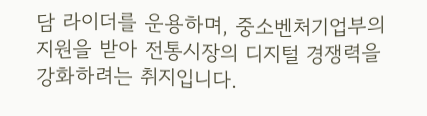담 라이더를 운용하며, 중소벤처기업부의 지원을 받아 전통시장의 디지털 경쟁력을 강화하려는 취지입니다.